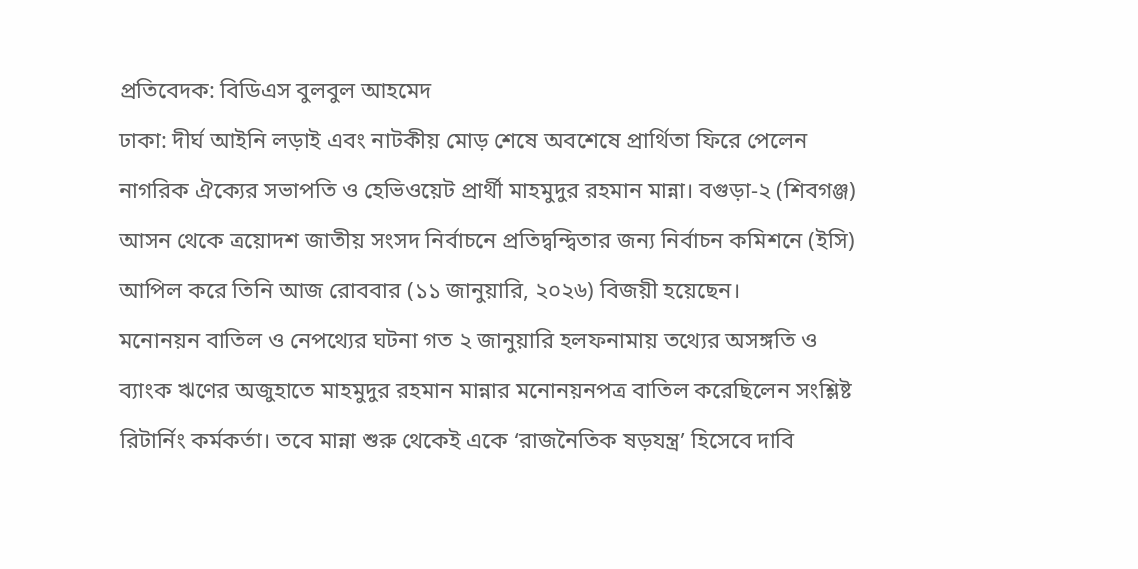প্রতিবেদক: বিডিএস বুলবুল আহমেদ
ঢাকা: দীর্ঘ আইনি লড়াই এবং নাটকীয় মোড় শেষে অবশেষে প্রার্থিতা ফিরে পেলেন নাগরিক ঐক্যের সভাপতি ও হেভিওয়েট প্রার্থী মাহমুদুর রহমান মান্না। বগুড়া-২ (শিবগঞ্জ) আসন থেকে ত্রয়োদশ জাতীয় সংসদ নির্বাচনে প্রতিদ্বন্দ্বিতার জন্য নির্বাচন কমিশনে (ইসি) আপিল করে তিনি আজ রোববার (১১ জানুয়ারি, ২০২৬) বিজয়ী হয়েছেন।
মনোনয়ন বাতিল ও নেপথ্যের ঘটনা গত ২ জানুয়ারি হলফনামায় তথ্যের অসঙ্গতি ও ব্যাংক ঋণের অজুহাতে মাহমুদুর রহমান মান্নার মনোনয়নপত্র বাতিল করেছিলেন সংশ্লিষ্ট রিটার্নিং কর্মকর্তা। তবে মান্না শুরু থেকেই একে ‘রাজনৈতিক ষড়যন্ত্র’ হিসেবে দাবি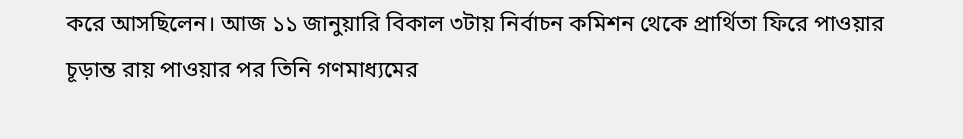করে আসছিলেন। আজ ১১ জানুয়ারি বিকাল ৩টায় নির্বাচন কমিশন থেকে প্রার্থিতা ফিরে পাওয়ার চূড়ান্ত রায় পাওয়ার পর তিনি গণমাধ্যমের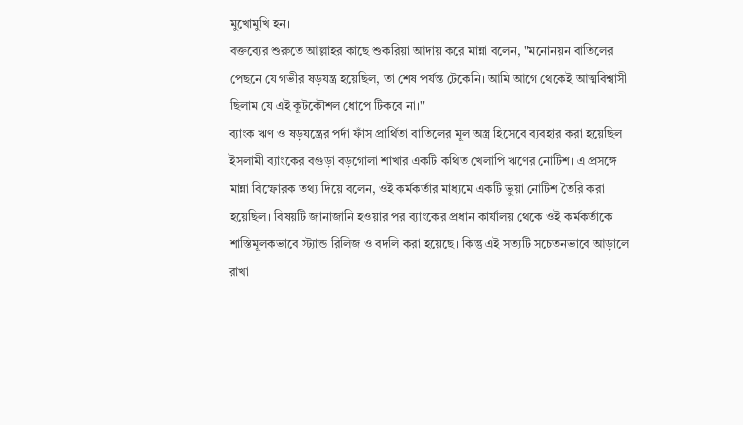মুখোমুখি হন।
বক্তব্যের শুরুতে আল্লাহর কাছে শুকরিয়া আদায় করে মান্না বলেন, "মনোনয়ন বাতিলের পেছনে যে গভীর ষড়যন্ত্র হয়েছিল, তা শেষ পর্যন্ত টেকেনি। আমি আগে থেকেই আত্মবিশ্বাসী ছিলাম যে এই কূটকৌশল ধোপে টিকবে না।"
ব্যাংক ঋণ ও ষড়যন্ত্রের পর্দা ফাঁস প্রার্থিতা বাতিলের মূল অস্ত্র হিসেবে ব্যবহার করা হয়েছিল ইসলামী ব্যাংকের বগুড়া বড়গোলা শাখার একটি কথিত খেলাপি ঋণের নোটিশ। এ প্রসঙ্গে মান্না বিস্ফোরক তথ্য দিয়ে বলেন, ওই কর্মকর্তার মাধ্যমে একটি ভুয়া নোটিশ তৈরি করা হয়েছিল। বিষয়টি জানাজানি হওয়ার পর ব্যাংকের প্রধান কার্যালয় থেকে ওই কর্মকর্তাকে শাস্তিমূলকভাবে স্ট্যান্ড রিলিজ ও বদলি করা হয়েছে। কিন্তু এই সত্যটি সচেতনভাবে আড়ালে রাখা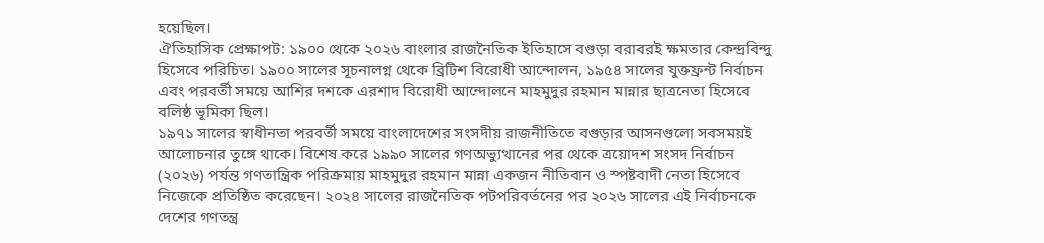হয়েছিল।
ঐতিহাসিক প্রেক্ষাপট: ১৯০০ থেকে ২০২৬ বাংলার রাজনৈতিক ইতিহাসে বগুড়া বরাবরই ক্ষমতার কেন্দ্রবিন্দু হিসেবে পরিচিত। ১৯০০ সালের সূচনালগ্ন থেকে ব্রিটিশ বিরোধী আন্দোলন, ১৯৫৪ সালের যুক্তফ্রন্ট নির্বাচন এবং পরবর্তী সময়ে আশির দশকে এরশাদ বিরোধী আন্দোলনে মাহমুদুর রহমান মান্নার ছাত্রনেতা হিসেবে বলিষ্ঠ ভূমিকা ছিল।
১৯৭১ সালের স্বাধীনতা পরবর্তী সময়ে বাংলাদেশের সংসদীয় রাজনীতিতে বগুড়ার আসনগুলো সবসময়ই আলোচনার তুঙ্গে থাকে। বিশেষ করে ১৯৯০ সালের গণঅভ্যুত্থানের পর থেকে ত্রয়োদশ সংসদ নির্বাচন (২০২৬) পর্যন্ত গণতান্ত্রিক পরিক্রমায় মাহমুদুর রহমান মান্না একজন নীতিবান ও স্পষ্টবাদী নেতা হিসেবে নিজেকে প্রতিষ্ঠিত করেছেন। ২০২৪ সালের রাজনৈতিক পটপরিবর্তনের পর ২০২৬ সালের এই নির্বাচনকে দেশের গণতন্ত্র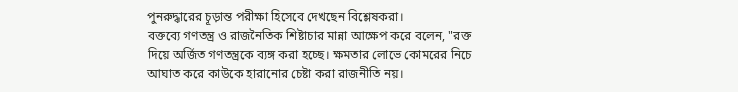পুনরুদ্ধারের চূড়ান্ত পরীক্ষা হিসেবে দেখছেন বিশ্লেষকরা।
বক্তব্যে গণতন্ত্র ও রাজনৈতিক শিষ্টাচার মান্না আক্ষেপ করে বলেন, "রক্ত দিয়ে অর্জিত গণতন্ত্রকে ব্যঙ্গ করা হচ্ছে। ক্ষমতার লোভে কোমরের নিচে আঘাত করে কাউকে হারানোর চেষ্টা করা রাজনীতি নয়।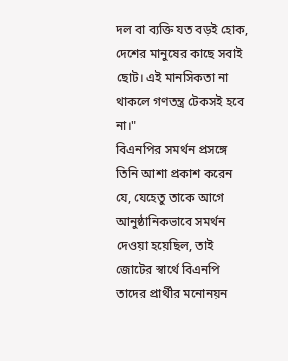দল বা ব্যক্তি যত বড়ই হোক, দেশের মানুষের কাছে সবাই ছোট। এই মানসিকতা না থাকলে গণতন্ত্র টেকসই হবে না।"
বিএনপির সমর্থন প্রসঙ্গে তিনি আশা প্রকাশ করেন যে, যেহেতু তাকে আগে আনুষ্ঠানিকভাবে সমর্থন দেওয়া হয়েছিল, তাই জোটের স্বার্থে বিএনপি তাদের প্রার্থীর মনোনয়ন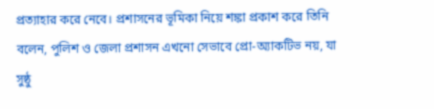প্রত্যাহার করে নেবে। প্রশাসনের ভূমিকা নিয়ে শঙ্কা প্রকাশ করে তিনি বলেন, পুলিশ ও জেলা প্রশাসন এখনো সেভাবে প্রো-অ্যাকটিভ নয়, যা সুষ্ঠু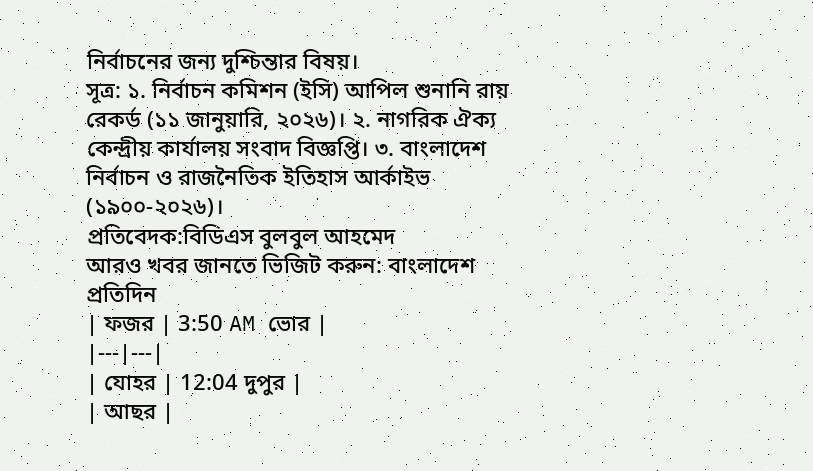নির্বাচনের জন্য দুশ্চিন্তার বিষয়।
সূত্র: ১. নির্বাচন কমিশন (ইসি) আপিল শুনানি রায় রেকর্ড (১১ জানুয়ারি, ২০২৬)। ২. নাগরিক ঐক্য কেন্দ্রীয় কার্যালয় সংবাদ বিজ্ঞপ্তি। ৩. বাংলাদেশ নির্বাচন ও রাজনৈতিক ইতিহাস আর্কাইভ (১৯০০-২০২৬)।
প্রতিবেদক:বিডিএস বুলবুল আহমেদ
আরও খবর জানতে ভিজিট করুন: বাংলাদেশ প্রতিদিন
| ফজর | 3:50 AM ভোর |
|---|---|
| যোহর | 12:04 দুপুর |
| আছর |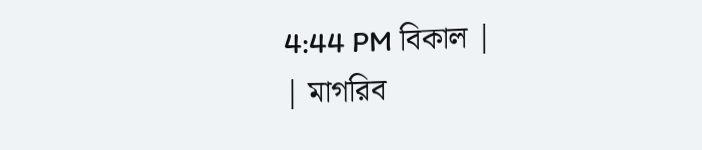4:44 PM বিকাল |
| মাগরিব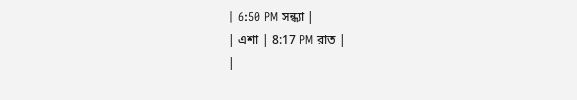| 6:50 PM সন্ধ্যা |
| এশা | 8:17 PM রাত |
|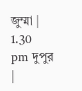জুম্মা | 1.30 pm দুপুর |